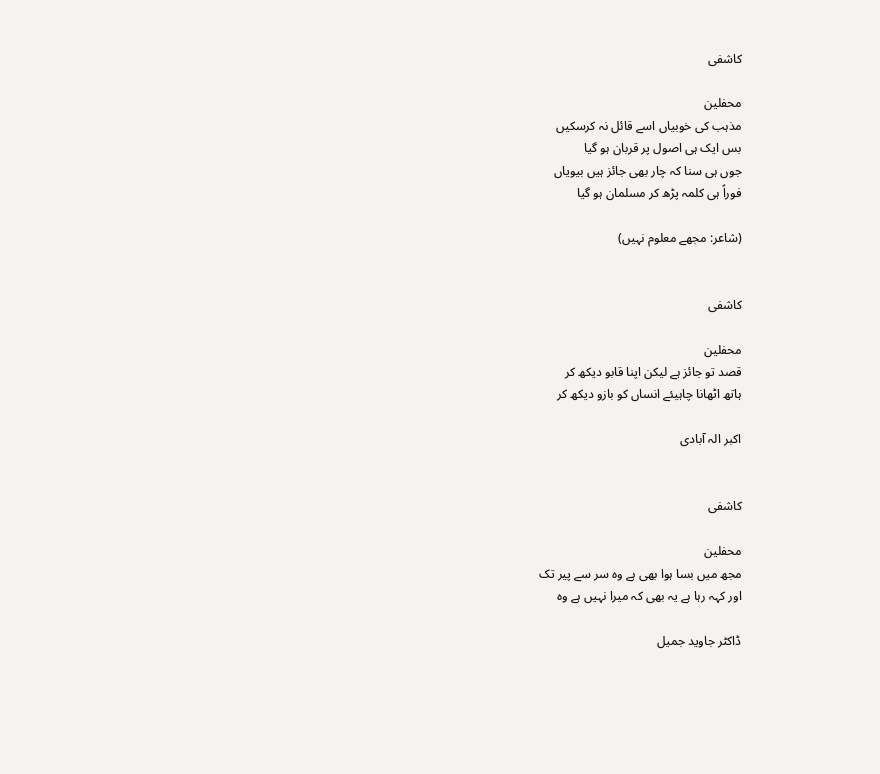کاشفی

محفلین
مذہب کی خوبیاں اسے قائل نہ کرسکیں
بس ایک ہی اصول پر قربان ہو گیا
جوں ہی سنا کہ چار بھی جائز ہیں بیویاں
فوراً ہی کلمہ پڑھ کر مسلمان ہو گیا

(شاعر: مجھے معلوم نہیں)


کاشفی

محفلین
قصد تو جائز ہے لیکن اپنا قابو دیکھ کر
ہاتھ اٹھانا چاہیئے انساں کو بازو دیکھ کر

اکبر الہ آبادی


کاشفی

محفلین
مجھ میں بسا ہوا بھی ہے وہ سر سے پیر تک
اور کہہ رہا ہے یہ بھی کہ میرا نہیں ہے وہ

ڈاکٹر جاوید جمیل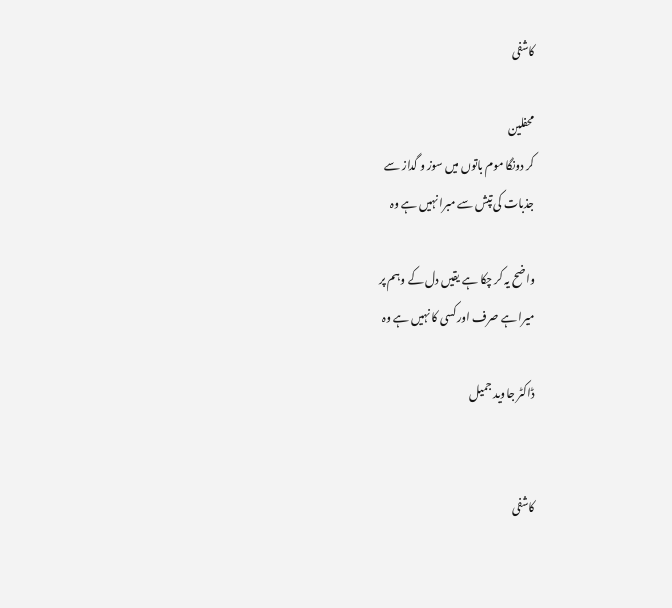کاشفی

محفلین
کر دونگا موم باتوں میں سوز و گداز سے
جذبات کی تپش سے مبرا نہیں ہے وہ

واضح یہ کر چکا ہے یقیں دل کے وہم پر
میرا ہے صرف اور کسی کا نہیں ہے وہ

ڈاکٹر جاوید جمیل


کاشفی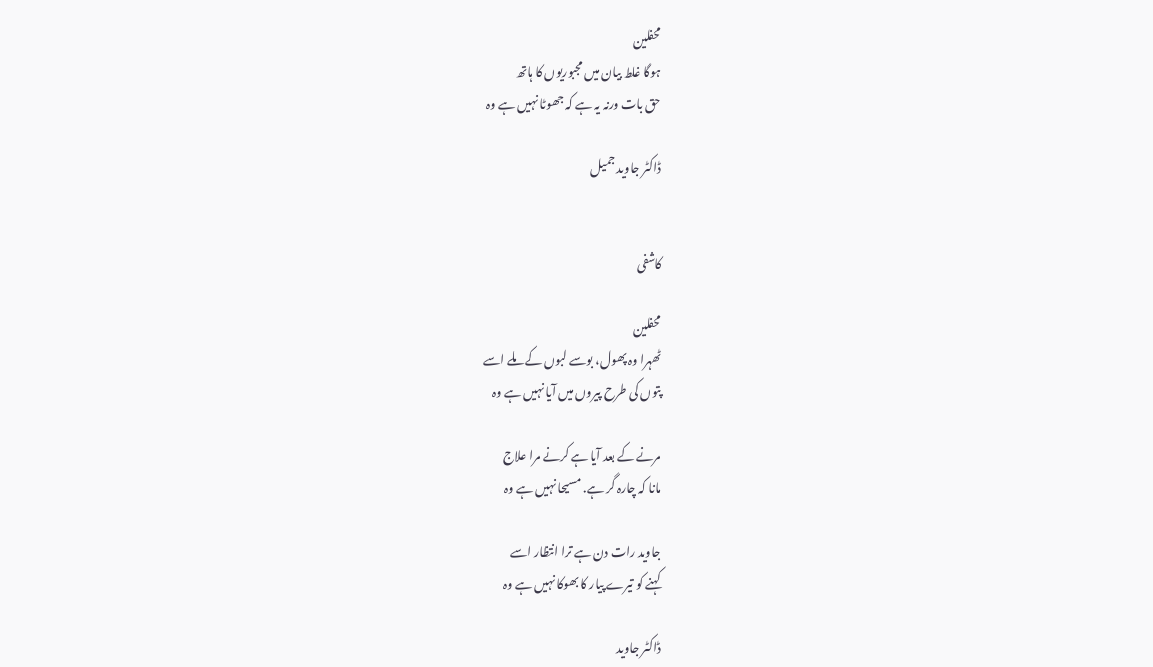محفلین
ہوگا غلط بیان میں مجبوریوں کا ہاتھ
حق بات ورنہ یہ ہے کہ جھوٹا نہیں ہے وہ

ڈاکٹر جاوید جمیل


کاشفی

محفلین
ٹھہرا وہ پھول، بوسے لبوں کے ملے اسے
پتوں کی طرح پیروں میں آیا نہیں ہے وہ

مرنے کے بعد آیا ہے کرنے مرا علاج
مانا کہ چارہ گر ہے. مسیحا نہیں ہے وہ

جاوید رات دن ہے ترا انتظار اسے
کہنے کو تیرے پیار کا بھوکا نہیں ہے وہ

ڈاکٹر جاوید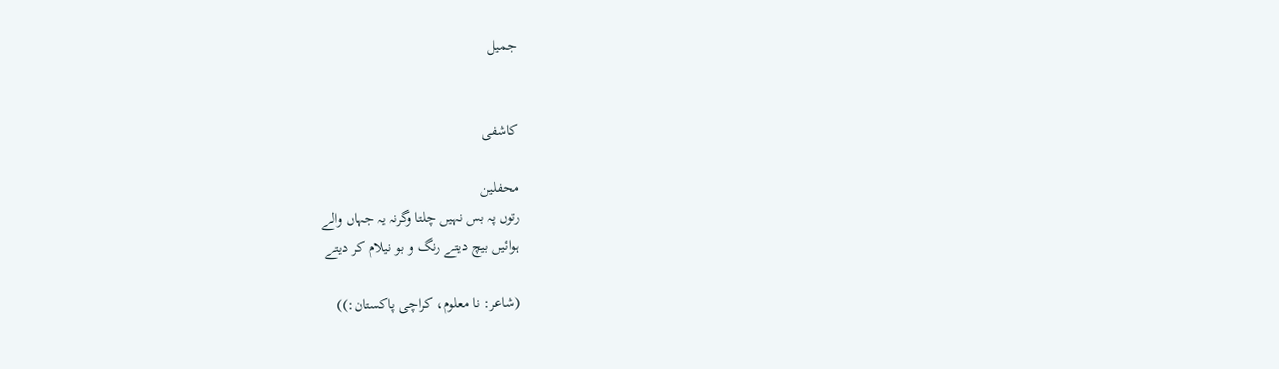جمیل


کاشفی

محفلین
رتوں پہ بس نہیں چلتا وگرنہ یہ جہاں والے
ہوائیں بیچ دیتے رنگ و بو نیلام کر دیتے

(شاعر: نا معلوم، کراچی پاکستان:))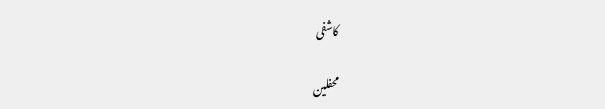کاشفی

محفلین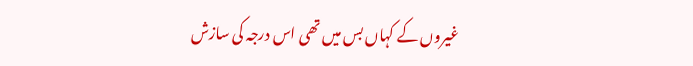غیروں کے کہاں بس میں تھی اس درجہ کی سازش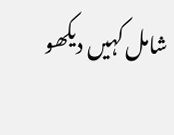شامل کہیں دیکھو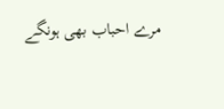مرے احباب بھی ہونگے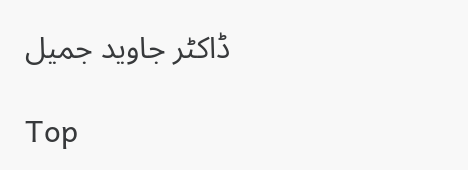ڈاکٹر جاوید جمیل

Top